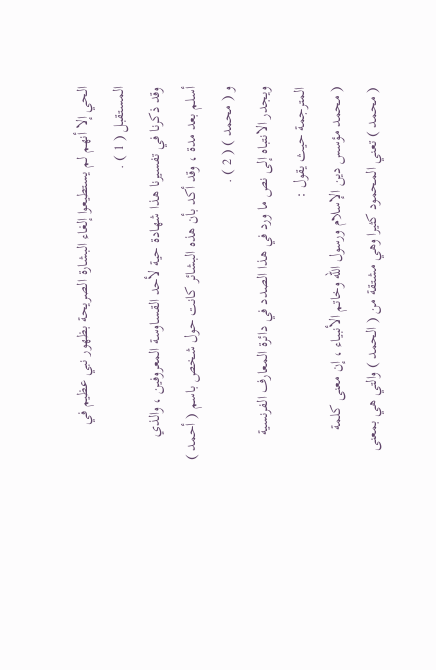الحي إلا أنهم لم يستطيعوا إلغاء البشارة الصريحة بظهور نبي عظيم في
المستقبل ( 1 ) .
وقد ذكرنا في تفسيرنا هذا شهادة حية لأحد القساوسة المعروفين ، والذي
أسلم بعد مدة ، وقد أكد بأن هذه البشائر كانت حول شخص باسم ( أحمد )
و ( محمد ) ( 2 ) .
ويجدر الانتباه إلى نص ما ورد في هذا الصدد في دائرة المعارف الفرنسية
المترجمة حيث يقول :
( محمد مؤسس دين الإسلام ورسول الله وخاتم الأنبياء ، إن معنى كلمة
( محمد ) تعني المحمود كثيرا وهي مشتقة من ( الحمد ) والتي هي بمعنى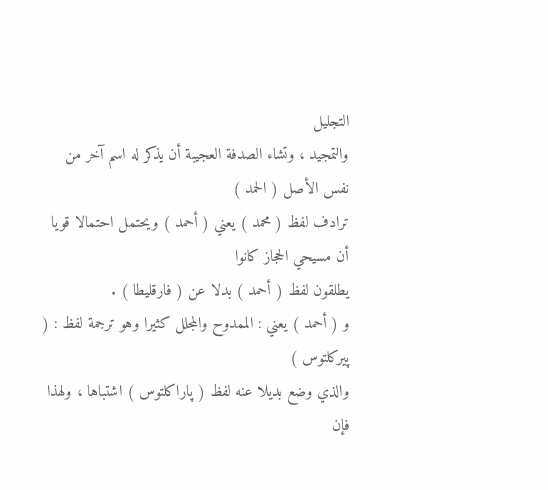التجليل
والتمجيد ، وتشاء الصدفة العجيبة أن يذكر له اسم آخر من نفس الأصل ( الحمد )
ترادف لفظ ( محمد ) يعني ( أحمد ) ويحتمل احتمالا قويا أن مسيحي الحجاز كانوا
يطلقون لفظ ( أحمد ) بدلا عن ( فارقليطا ) .
و ( أحمد ) يعني : الممدوح والمجلل كثيرا وهو ترجمة لفظ : ( پيركلتوس )
والذي وضع بديلا عنه لفظ ( پاراكلتوس ) اشتباها ، ولهذا فإن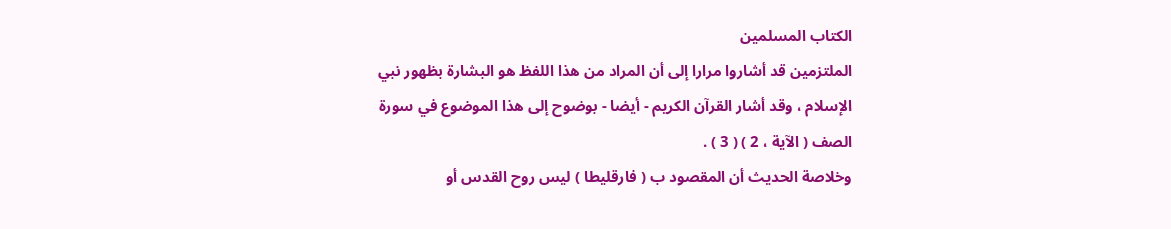الكتاب المسلمين
الملتزمين قد أشاروا مرارا إلى أن المراد من هذا اللفظ هو البشارة بظهور نبي
الإسلام ، وقد أشار القرآن الكريم - أيضا - بوضوح إلى هذا الموضوع في سورة
الصف ( الآية ، 2 ) ( 3 ) .
وخلاصة الحديث أن المقصود ب ( فارقليطا ) ليس روح القدس أو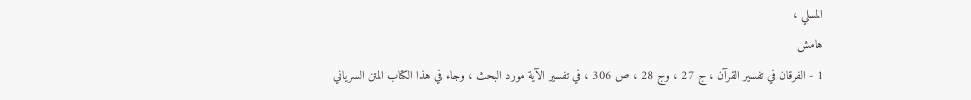المسلي ،
هامش
1 - الفرقان في تفسير القرآن ، ج 27 ، وج 28 ، ص 306 ، في تفسير الآية مورد البحث ، وجاء في هذا الكتاب المتن السرياني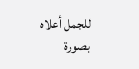للجمل أعلاه بصورة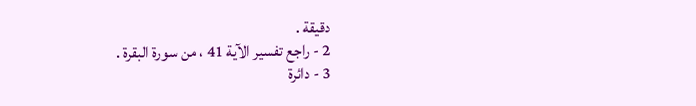دقيقة .
2 - راجع تفسير الآية 41 ، من سورة البقرة .
3 - دائرة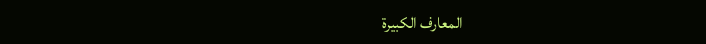المعارف الكبيرة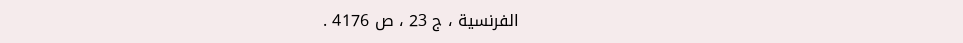الفرنسية ، ج 23 ، ص 4176 .